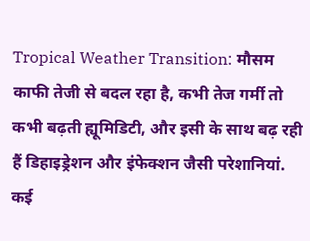Tropical Weather Transition: मौसम काफी तेजी से बदल रहा है, कभी तेज गर्मी तो कभी बढ़ती ह्यूमिडिटी, और इसी के साथ बढ़ रही हैं डिहाइड्रेशन और इंफेक्शन जैसी परेशानियां. कई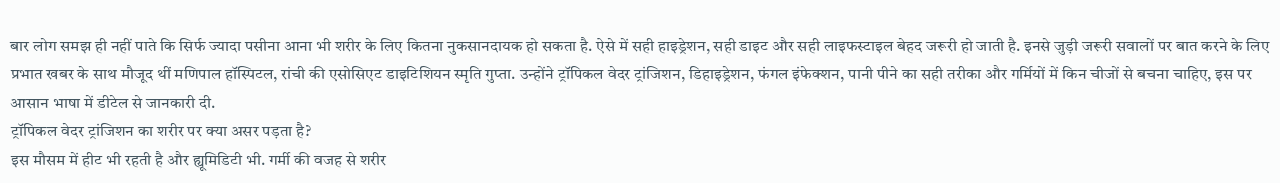बार लोग समझ ही नहीं पाते कि सिर्फ ज्यादा पसीना आना भी शरीर के लिए कितना नुकसानदायक हो सकता है. ऐसे में सही हाइड्रेशन, सही डाइट और सही लाइफस्टाइल बेहद जरूरी हो जाती है. इनसे जुड़ी जरूरी सवालों पर बात करने के लिए प्रभात खबर के साथ मौजूद थीं मणिपाल हॉस्पिटल, रांची की एसोसिएट डाइटिशियन स्मृति गुप्ता. उन्होंने ट्रॉपिकल वेदर ट्रांजिशन, डिहाइड्रेशन, फंगल इंफेक्शन, पानी पीने का सही तरीका और गर्मियों में किन चीजों से बचना चाहिए, इस पर आसान भाषा में डीटेल से जानकारी दी.
ट्रॉपिकल वेदर ट्रांजिशन का शरीर पर क्या असर पड़ता है?
इस मौसम में हीट भी रहती है और ह्यूमिडिटी भी. गर्मी की वजह से शरीर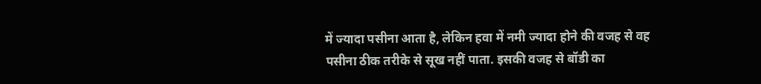में ज्यादा पसीना आता है, लेकिन हवा में नमी ज्यादा होने की वजह से वह पसीना ठीक तरीके से सूख नहीं पाता. इसकी वजह से बॉडी का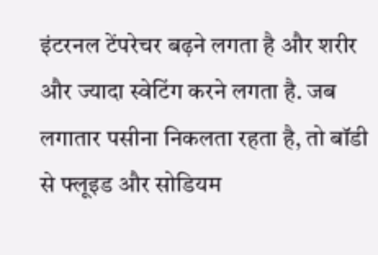इंटरनल टेंपरेचर बढ़ने लगता है और शरीर और ज्यादा स्वेटिंग करने लगता है. जब लगातार पसीना निकलता रहता है, तो बॉडी से फ्लूइड और सोडियम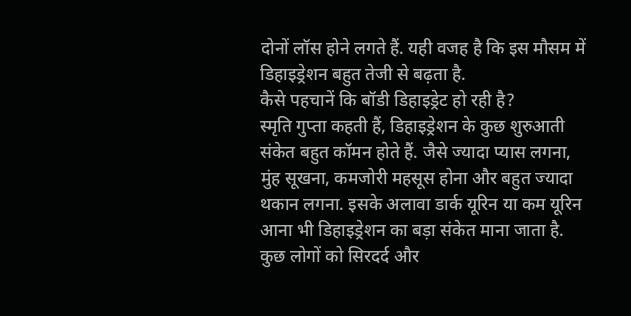दोनों लॉस होने लगते हैं. यही वजह है कि इस मौसम में डिहाइड्रेशन बहुत तेजी से बढ़ता है.
कैसे पहचानें कि बॉडी डिहाइड्रेट हो रही है?
स्मृति गुप्ता कहती हैं, डिहाइड्रेशन के कुछ शुरुआती संकेत बहुत कॉमन होते हैं. जैसे ज्यादा प्यास लगना, मुंह सूखना, कमजोरी महसूस होना और बहुत ज्यादा थकान लगना. इसके अलावा डार्क यूरिन या कम यूरिन आना भी डिहाइड्रेशन का बड़ा संकेत माना जाता है. कुछ लोगों को सिरदर्द और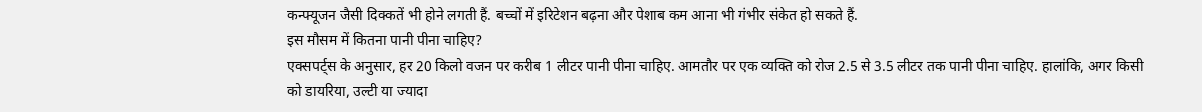कन्फ्यूजन जैसी दिक्कतें भी होने लगती हैं. बच्चों में इरिटेशन बढ़ना और पेशाब कम आना भी गंभीर संकेत हो सकते हैं.
इस मौसम में कितना पानी पीना चाहिए?
एक्सपर्ट्स के अनुसार, हर 20 किलो वजन पर करीब 1 लीटर पानी पीना चाहिए. आमतौर पर एक व्यक्ति को रोज 2.5 से 3.5 लीटर तक पानी पीना चाहिए. हालांकि, अगर किसी को डायरिया, उल्टी या ज्यादा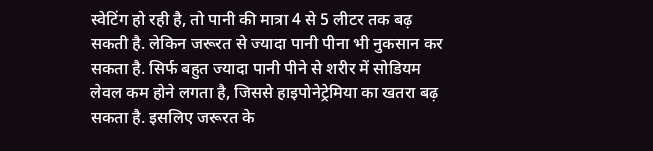स्वेटिंग हो रही है, तो पानी की मात्रा 4 से 5 लीटर तक बढ़ सकती है. लेकिन जरूरत से ज्यादा पानी पीना भी नुकसान कर सकता है. सिर्फ बहुत ज्यादा पानी पीने से शरीर में सोडियम लेवल कम होने लगता है, जिससे हाइपोनेट्रेमिया का खतरा बढ़ सकता है. इसलिए जरूरत के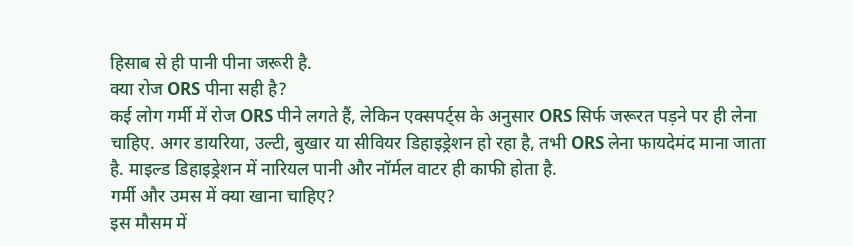हिसाब से ही पानी पीना जरूरी है.
क्या रोज ORS पीना सही है?
कई लोग गर्मी में रोज ORS पीने लगते हैं, लेकिन एक्सपर्ट्स के अनुसार ORS सिर्फ जरूरत पड़ने पर ही लेना चाहिए. अगर डायरिया, उल्टी, बुखार या सीवियर डिहाइड्रेशन हो रहा है, तभी ORS लेना फायदेमंद माना जाता है. माइल्ड डिहाइड्रेशन में नारियल पानी और नॉर्मल वाटर ही काफी होता है.
गर्मी और उमस में क्या खाना चाहिए?
इस मौसम में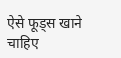ऐसे फूड्स खाने चाहिए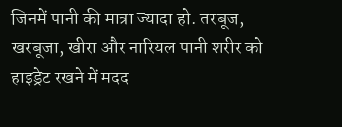जिनमें पानी की मात्रा ज्यादा हो. तरबूज, खरबूजा, खीरा और नारियल पानी शरीर को हाइड्रेट रखने में मदद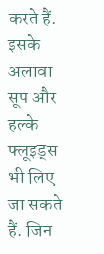करते हैं. इसके अलावा सूप और हल्के फ्लूइड्स भी लिए जा सकते हैं. जिन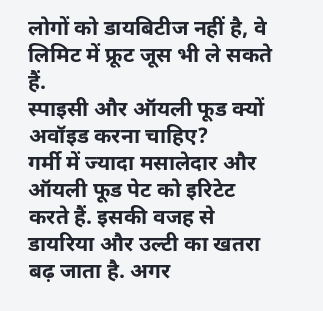लोगों को डायबिटीज नहीं है, वे लिमिट में फ्रूट जूस भी ले सकते हैं.
स्पाइसी और ऑयली फूड क्यों अवॉइड करना चाहिए?
गर्मी में ज्यादा मसालेदार और ऑयली फूड पेट को इरिटेट करते हैं. इसकी वजह से डायरिया और उल्टी का खतरा बढ़ जाता है. अगर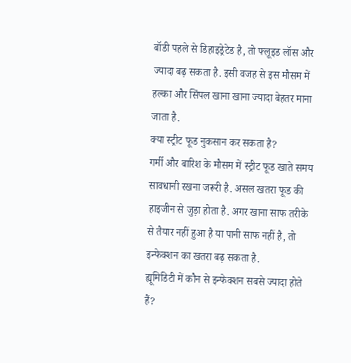बॉडी पहले से डिहाइड्रेटेड है, तो फ्लूइड लॉस और ज्यादा बढ़ सकता है. इसी वजह से इस मौसम में हल्का और सिंपल खाना खाना ज्यादा बेहतर माना जाता है.
क्या स्ट्रीट फूड नुकसान कर सकता है?
गर्मी और बारिश के मौसम में स्ट्रीट फूड खाते समय सावधानी रखना जरूरी है. असल खतरा फूड की हाइजीन से जुड़ा होता है. अगर खाना साफ तरीके से तैयार नहीं हुआ है या पानी साफ नहीं है, तो इन्फेक्शन का खतरा बढ़ सकता है.
ह्यूमिडिटी में कौन से इन्फेक्शन सबसे ज्यादा होते हैं?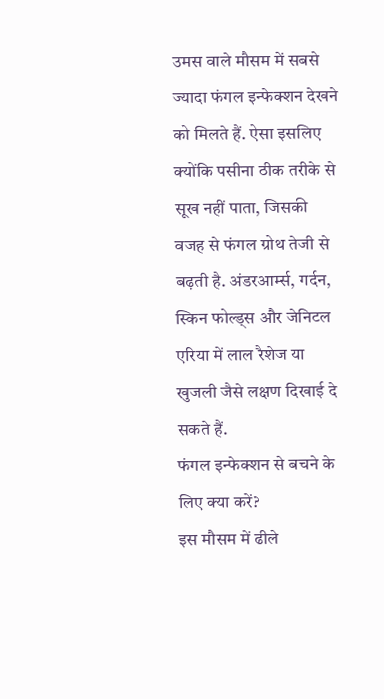उमस वाले मौसम में सबसे ज्यादा फंगल इन्फेक्शन देखने को मिलते हैं. ऐसा इसलिए क्योंकि पसीना ठीक तरीके से सूख नहीं पाता, जिसकी वजह से फंगल ग्रोथ तेजी से बढ़ती है. अंडरआर्म्स, गर्दन, स्किन फोल्ड्स और जेनिटल एरिया में लाल रैशेज या खुजली जैसे लक्षण दिखाई दे सकते हैं.
फंगल इन्फेक्शन से बचने के लिए क्या करें?
इस मौसम में ढीले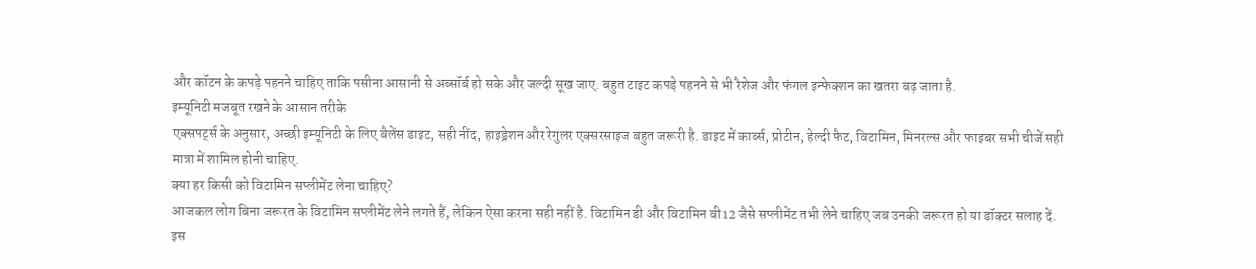और कॉटन के कपड़े पहनने चाहिए ताकि पसीना आसानी से अब्सॉर्ब हो सके और जल्दी सूख जाए. बहुत टाइट कपड़े पहनने से भी रैशेज और फंगल इन्फेक्शन का खतरा बढ़ जाता है.
इम्यूनिटी मजबूत रखने के आसान तरीके
एक्सपर्ट्स के अनुसार, अच्छी इम्यूनिटी के लिए बैलेंस डाइट, सही नींद, हाइड्रेशन और रेगुलर एक्सरसाइज बहुत जरूरी है. डाइट में कार्ब्स, प्रोटीन, हेल्दी फैट, विटामिन, मिनरल्स और फाइबर सभी चीजें सही मात्रा में शामिल होनी चाहिए.
क्या हर किसी को विटामिन सप्लीमेंट लेना चाहिए?
आजकल लोग बिना जरूरत के विटामिन सप्लीमेंट लेने लगते हैं, लेकिन ऐसा करना सही नहीं है. विटामिन डी और विटामिन बी12 जैसे सप्लीमेंट तभी लेने चाहिए जब उनकी जरूरत हो या डॉक्टर सलाह दें.
इस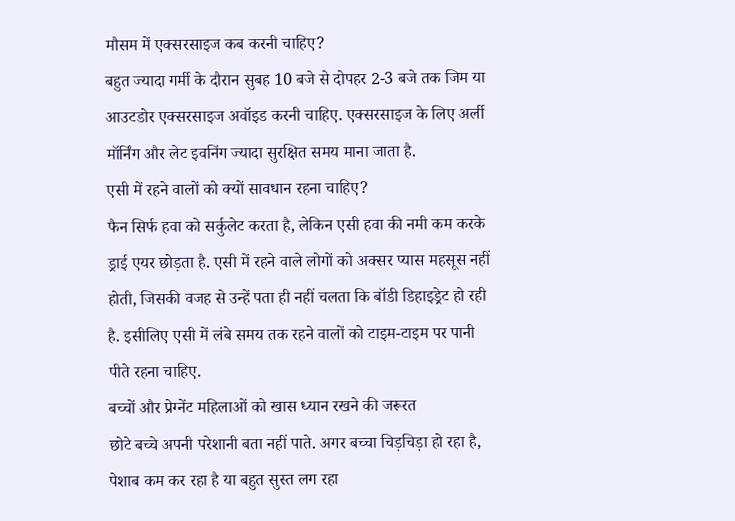मौसम में एक्सरसाइज कब करनी चाहिए?
बहुत ज्यादा गर्मी के दौरान सुबह 10 बजे से दोपहर 2-3 बजे तक जिम या आउटडोर एक्सरसाइज अवॉइड करनी चाहिए. एक्सरसाइज के लिए अर्ली मॉर्निंग और लेट इवनिंग ज्यादा सुरक्षित समय माना जाता है.
एसी में रहने वालों को क्यों सावधान रहना चाहिए?
फैन सिर्फ हवा को सर्कुलेट करता है, लेकिन एसी हवा की नमी कम करके ड्राई एयर छोड़ता है. एसी में रहने वाले लोगों को अक्सर प्यास महसूस नहीं होती, जिसकी वजह से उन्हें पता ही नहीं चलता कि बॉडी डिहाइड्रेट हो रही है. इसीलिए एसी में लंबे समय तक रहने वालों को टाइम-टाइम पर पानी पीते रहना चाहिए.
बच्चों और प्रेग्नेंट महिलाओं को खास ध्यान रखने की जरूरत
छोटे बच्चे अपनी परेशानी बता नहीं पाते. अगर बच्चा चिड़चिड़ा हो रहा है, पेशाब कम कर रहा है या बहुत सुस्त लग रहा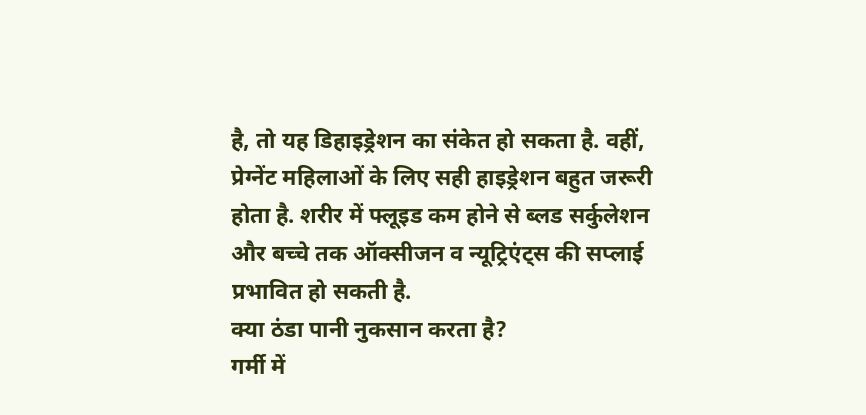है, तो यह डिहाइड्रेशन का संकेत हो सकता है. वहीं, प्रेग्नेंट महिलाओं के लिए सही हाइड्रेशन बहुत जरूरी होता है. शरीर में फ्लूइड कम होने से ब्लड सर्कुलेशन और बच्चे तक ऑक्सीजन व न्यूट्रिएंट्स की सप्लाई प्रभावित हो सकती है.
क्या ठंडा पानी नुकसान करता है?
गर्मी में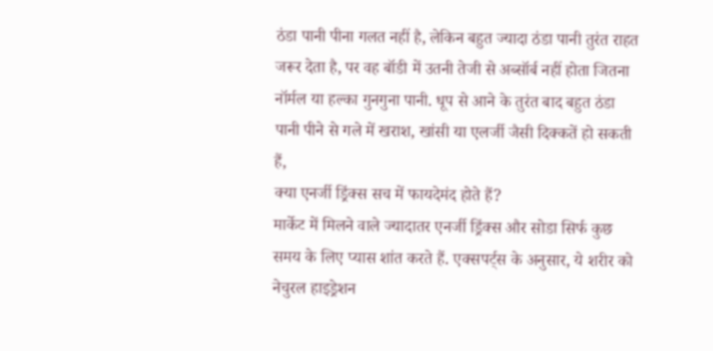ठंडा पानी पीना गलत नहीं है, लेकिन बहुत ज्यादा ठंडा पानी तुरंत राहत जरूर देता है, पर वह बॉडी में उतनी तेजी से अब्सॉर्ब नहीं होता जितना नॉर्मल या हल्का गुनगुना पानी. धूप से आने के तुरंत बाद बहुत ठंडा पानी पीने से गले में खराश, खांसी या एलर्जी जैसी दिक्कतें हो सकती हैं,
क्या एनर्जी ड्रिंक्स सच में फायदेमंद होते हैं?
मार्केट में मिलने वाले ज्यादातर एनर्जी ड्रिंक्स और सोडा सिर्फ कुछ समय के लिए प्यास शांत करते हैं. एक्सपर्ट्स के अनुसार, ये शरीर को नेचुरल हाइड्रेशन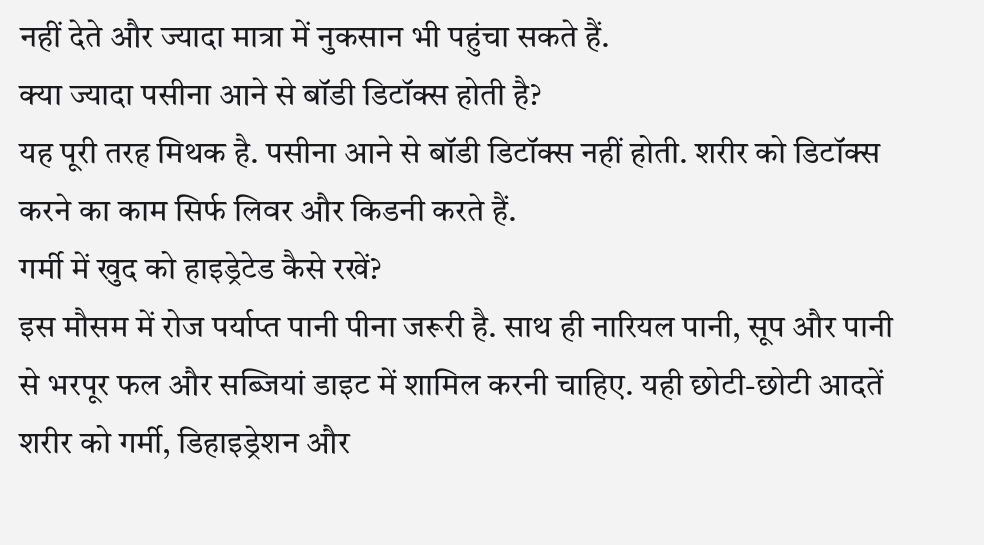नहीं देते और ज्यादा मात्रा में नुकसान भी पहुंचा सकते हैं.
क्या ज्यादा पसीना आने से बॉडी डिटॉक्स होती है?
यह पूरी तरह मिथक है. पसीना आने से बॉडी डिटॉक्स नहीं होती. शरीर को डिटॉक्स करने का काम सिर्फ लिवर और किडनी करते हैं.
गर्मी में खुद को हाइड्रेटेड कैसे रखें?
इस मौसम में रोज पर्याप्त पानी पीना जरूरी है. साथ ही नारियल पानी, सूप और पानी से भरपूर फल और सब्जियां डाइट में शामिल करनी चाहिए. यही छोटी-छोटी आदतें शरीर को गर्मी, डिहाइड्रेशन और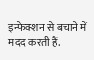इन्फेक्शन से बचाने में मदद करती हैं.